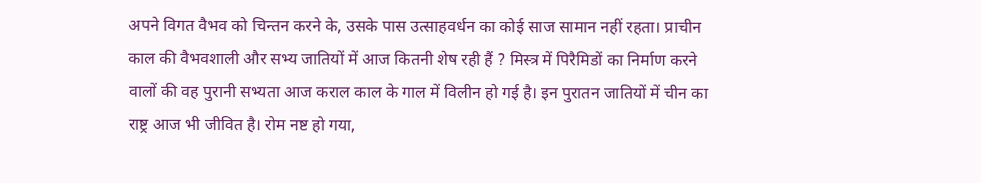अपने विगत वैभव को चिन्तन करने के, उसके पास उत्साहवर्धन का कोई साज सामान नहीं रहता। प्राचीन काल की वैभवशाली और सभ्य जातियों में आज कितनी शेष रही हैं ? मिस्त्र में पिरैमिडों का निर्माण करने वालों की वह पुरानी सभ्यता आज कराल काल के गाल में विलीन हो गई है। इन पुरातन जातियों में चीन का राष्ट्र आज भी जीवित है। रोम नष्ट हो गया,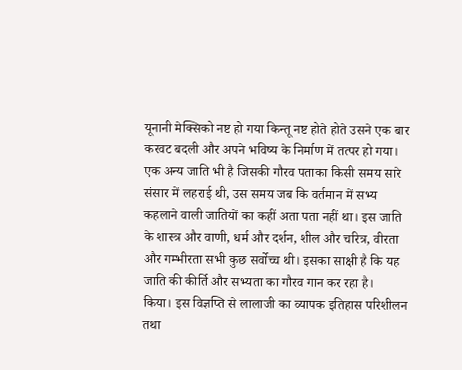यूनानी मेक्सिको नष्ट हो गया किन्तू नष्ट होते होते उसने एक बार करवट बदली और अपने भविष्य के निर्माण में तत्पर हो गया। एक अन्य जाति भी है जिसकी गौरव पताका किसी समय सारे संसार में लहराई थी, उस समय जब कि वर्तमान में सभ्य कहलाने वाली जातियों का कहीं अता पता नहीं था। इस जाति के शास्त्र और वाणी, धर्म और दर्शन, शील और चरित्र, वीरता और गम्भीरता सभी कुछ सर्वोच्च थी। इसका साक्षी है कि यह जाति की कीर्ति और सभ्यता का गौरव गान कर रहा है।
किया। इस विज्ञप्ति से लालाजी का व्यापक इतिहास परिशीलन तथा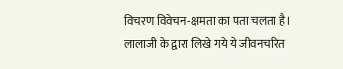विचरण विवेचन-क्षमता का पता चलता है।
लालाजी के द्वारा लिखे गये ये जीवनचरित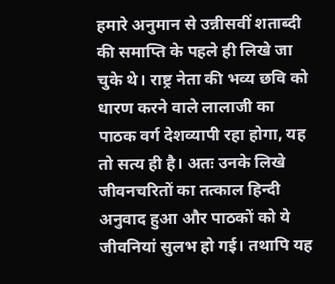हमारे अनुमान से उन्नीसवीं शताब्दी की समाप्ति के पहले ही लिखे जा चुके थे। राष्ट्र नेता की भव्य छवि को धारण करने वाले लालाजी का पाठक वर्ग देशव्यापी रहा होगा, यह तो सत्य ही है। अतः उनके लिखे जीवनचरितों का तत्काल हिन्दी अनुवाद हुआ और पाठकों को ये जीवनियां सुलभ हो गई। तथापि यह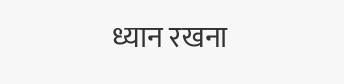ध्यान रखना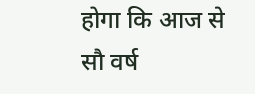होगा कि आज से सौ वर्ष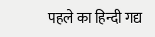पहले का हिन्दी गद्य